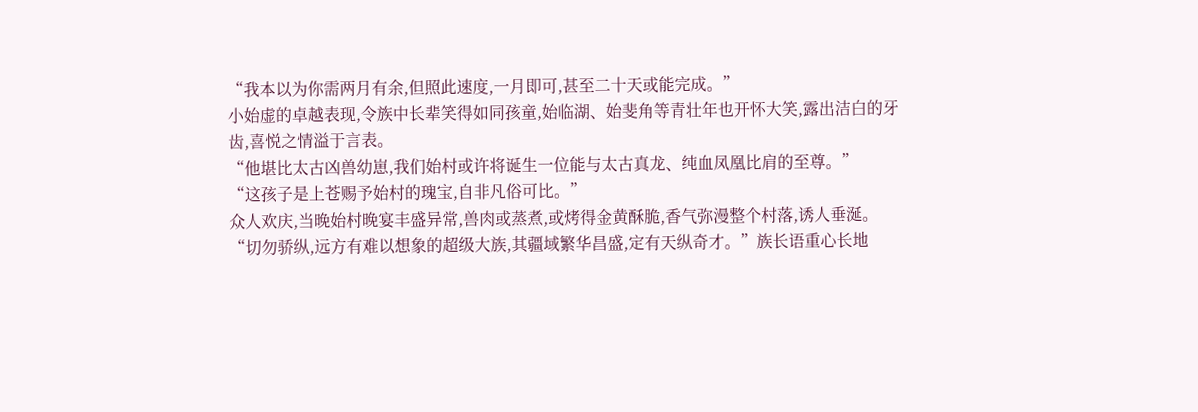“我本以为你需两月有余,但照此速度,一月即可,甚至二十天或能完成。”
小始虚的卓越表现,令族中长辈笑得如同孩童,始临湖、始斐角等青壮年也开怀大笑,露出洁白的牙齿,喜悦之情溢于言表。
“他堪比太古凶兽幼崽,我们始村或许将诞生一位能与太古真龙、纯血凤凰比肩的至尊。”
“这孩子是上苍赐予始村的瑰宝,自非凡俗可比。”
众人欢庆,当晚始村晚宴丰盛异常,兽肉或蒸煮,或烤得金黄酥脆,香气弥漫整个村落,诱人垂涎。
“切勿骄纵,远方有难以想象的超级大族,其疆域繁华昌盛,定有天纵奇才。”族长语重心长地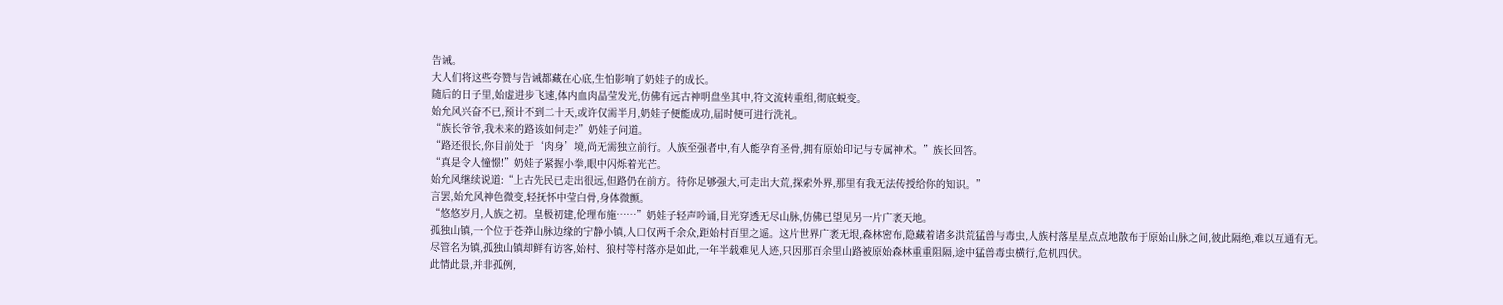告诫。
大人们将这些夸赞与告诫都藏在心底,生怕影响了奶娃子的成长。
随后的日子里,始虚进步飞速,体内血肉晶莹发光,仿佛有远古神明盘坐其中,符文流转重组,彻底蜕变。
始允风兴奋不已,预计不到二十天,或许仅需半月,奶娃子便能成功,届时便可进行洗礼。
“族长爷爷,我未来的路该如何走?”奶娃子问道。
“路还很长,你目前处于‘肉身’境,尚无需独立前行。人族至强者中,有人能孕育圣骨,拥有原始印记与专属神术。”族长回答。
“真是令人憧憬!”奶娃子紧握小拳,眼中闪烁着光芒。
始允风继续说道:“上古先民已走出很远,但路仍在前方。待你足够强大,可走出大荒,探索外界,那里有我无法传授给你的知识。”
言罢,始允风神色微变,轻抚怀中莹白骨,身体微颤。
“悠悠岁月,人族之初。皇极初建,伦理布施……”奶娃子轻声吟诵,目光穿透无尽山脉,仿佛已望见另一片广袤天地。
孤独山镇,一个位于苍莽山脉边缘的宁静小镇,人口仅两千余众,距始村百里之遥。这片世界广袤无垠,森林密布,隐藏着诸多洪荒猛兽与毒虫,人族村落星星点点地散布于原始山脉之间,彼此隔绝,难以互通有无。
尽管名为镇,孤独山镇却鲜有访客,始村、狼村等村落亦是如此,一年半载难见人迹,只因那百余里山路被原始森林重重阻隔,途中猛兽毒虫横行,危机四伏。
此情此景,并非孤例,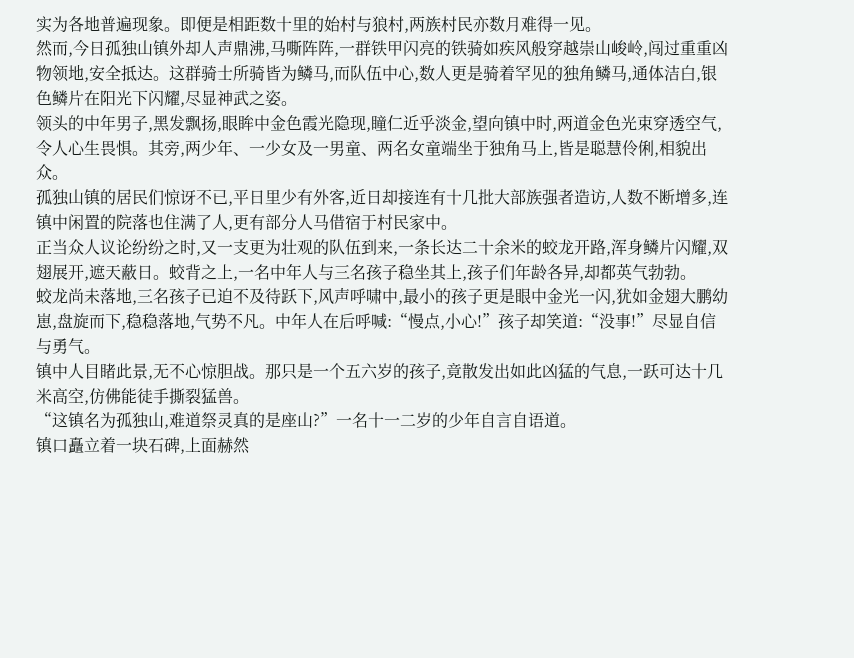实为各地普遍现象。即便是相距数十里的始村与狼村,两族村民亦数月难得一见。
然而,今日孤独山镇外却人声鼎沸,马嘶阵阵,一群铁甲闪亮的铁骑如疾风般穿越崇山峻岭,闯过重重凶物领地,安全抵达。这群骑士所骑皆为鳞马,而队伍中心,数人更是骑着罕见的独角鳞马,通体洁白,银色鳞片在阳光下闪耀,尽显神武之姿。
领头的中年男子,黑发飘扬,眼眸中金色霞光隐现,瞳仁近乎淡金,望向镇中时,两道金色光束穿透空气,令人心生畏惧。其旁,两少年、一少女及一男童、两名女童端坐于独角马上,皆是聪慧伶俐,相貌出众。
孤独山镇的居民们惊讶不已,平日里少有外客,近日却接连有十几批大部族强者造访,人数不断增多,连镇中闲置的院落也住满了人,更有部分人马借宿于村民家中。
正当众人议论纷纷之时,又一支更为壮观的队伍到来,一条长达二十余米的蛟龙开路,浑身鳞片闪耀,双翅展开,遮天蔽日。蛟背之上,一名中年人与三名孩子稳坐其上,孩子们年龄各异,却都英气勃勃。
蛟龙尚未落地,三名孩子已迫不及待跃下,风声呼啸中,最小的孩子更是眼中金光一闪,犹如金翅大鹏幼崽,盘旋而下,稳稳落地,气势不凡。中年人在后呼喊:“慢点,小心!”孩子却笑道:“没事!”尽显自信与勇气。
镇中人目睹此景,无不心惊胆战。那只是一个五六岁的孩子,竟散发出如此凶猛的气息,一跃可达十几米高空,仿佛能徒手撕裂猛兽。
“这镇名为孤独山,难道祭灵真的是座山?”一名十一二岁的少年自言自语道。
镇口矗立着一块石碑,上面赫然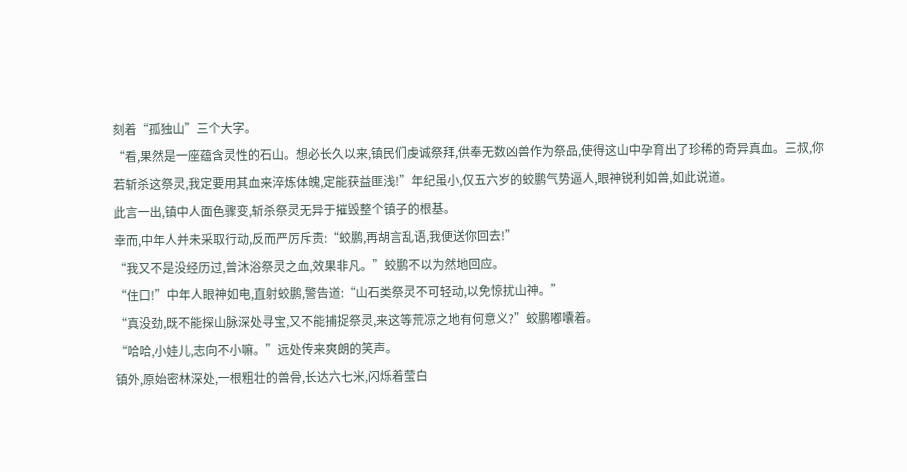刻着“孤独山”三个大字。
“看,果然是一座蕴含灵性的石山。想必长久以来,镇民们虔诚祭拜,供奉无数凶兽作为祭品,使得这山中孕育出了珍稀的奇异真血。三叔,你若斩杀这祭灵,我定要用其血来淬炼体魄,定能获益匪浅!”年纪虽小,仅五六岁的蛟鹏气势逼人,眼神锐利如兽,如此说道。
此言一出,镇中人面色骤变,斩杀祭灵无异于摧毁整个镇子的根基。
幸而,中年人并未采取行动,反而严厉斥责:“蛟鹏,再胡言乱语,我便送你回去!”
“我又不是没经历过,曾沐浴祭灵之血,效果非凡。”蛟鹏不以为然地回应。
“住口!”中年人眼神如电,直射蛟鹏,警告道:“山石类祭灵不可轻动,以免惊扰山神。”
“真没劲,既不能探山脉深处寻宝,又不能捕捉祭灵,来这等荒凉之地有何意义?”蛟鹏嘟囔着。
“哈哈,小娃儿,志向不小嘛。”远处传来爽朗的笑声。
镇外,原始密林深处,一根粗壮的兽骨,长达六七米,闪烁着莹白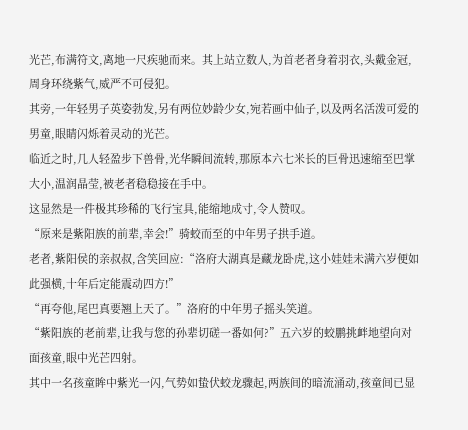光芒,布满符文,离地一尺疾驰而来。其上站立数人,为首老者身着羽衣,头戴金冠,周身环绕紫气,威严不可侵犯。
其旁,一年轻男子英姿勃发,另有两位妙龄少女,宛若画中仙子,以及两名活泼可爱的男童,眼睛闪烁着灵动的光芒。
临近之时,几人轻盈步下兽骨,光华瞬间流转,那原本六七米长的巨骨迅速缩至巴掌大小,温润晶莹,被老者稳稳接在手中。
这显然是一件极其珍稀的飞行宝具,能缩地成寸,令人赞叹。
“原来是紫阳族的前辈,幸会!”骑蛟而至的中年男子拱手道。
老者,紫阳侯的亲叔叔,含笑回应:“洛府大湖真是藏龙卧虎,这小娃娃未满六岁便如此强横,十年后定能震动四方!”
“再夸他,尾巴真要翘上天了。”洛府的中年男子摇头笑道。
“紫阳族的老前辈,让我与您的孙辈切磋一番如何?”五六岁的蛟鹏挑衅地望向对面孩童,眼中光芒四射。
其中一名孩童眸中紫光一闪,气势如蛰伏蛟龙骤起,两族间的暗流涌动,孩童间已显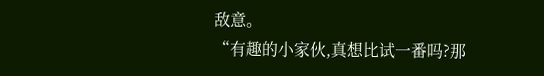敌意。
“有趣的小家伙,真想比试一番吗?那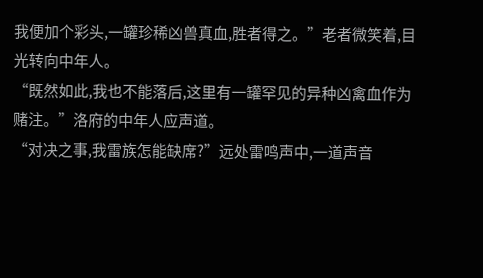我便加个彩头,一罐珍稀凶兽真血,胜者得之。”老者微笑着,目光转向中年人。
“既然如此,我也不能落后,这里有一罐罕见的异种凶禽血作为赌注。”洛府的中年人应声道。
“对决之事,我雷族怎能缺席?”远处雷鸣声中,一道声音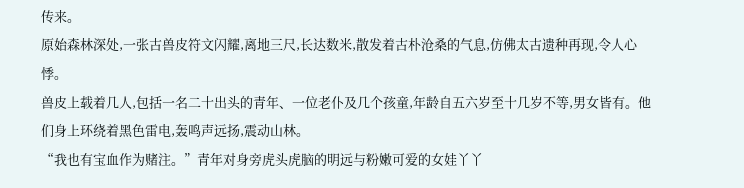传来。
原始森林深处,一张古兽皮符文闪耀,离地三尺,长达数米,散发着古朴沧桑的气息,仿佛太古遗种再现,令人心悸。
兽皮上载着几人,包括一名二十出头的青年、一位老仆及几个孩童,年龄自五六岁至十几岁不等,男女皆有。他们身上环绕着黑色雷电,轰鸣声远扬,震动山林。
“我也有宝血作为赌注。”青年对身旁虎头虎脑的明远与粉嫩可爱的女娃丫丫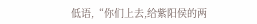低语,“你们上去,给紫阳侯的两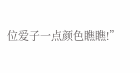位爱子一点颜色瞧瞧!”